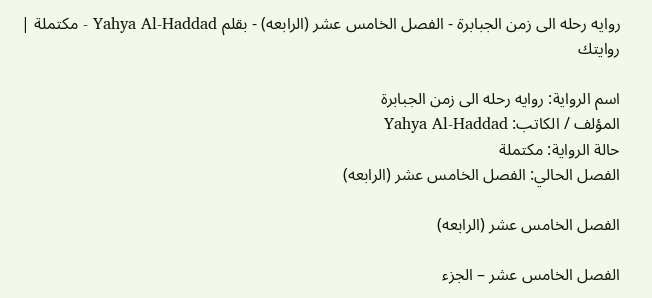روايه رحله الى زمن الجبابرة - الفصل الخامس عشر (الرابعه) - بقلم Yahya Al-Haddad - مكتملة | روايتك

اسم الرواية: روايه رحله الى زمن الجبابرة
المؤلف / الكاتب: Yahya Al-Haddad
حالة الرواية: مكتملة
الفصل الحالي: الفصل الخامس عشر (الرابعه)

الفصل الخامس عشر (الرابعه)

الفصل الخامس عشر – الجزء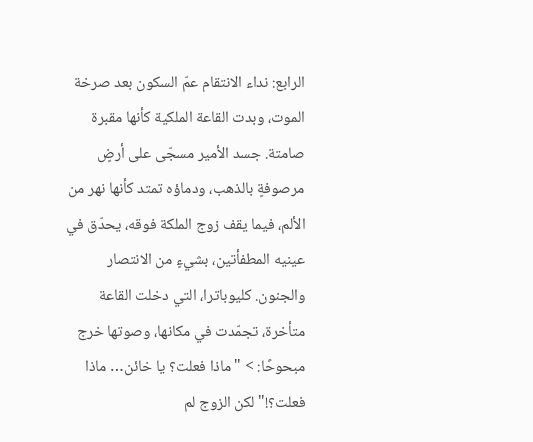الرابع: نداء الانتقام عمّ السكون بعد صرخة الموت، وبدت القاعة الملكية كأنها مقبرة صامتة. جسد الأمير مسجّى على أرضٍ مرصوفةٍ بالذهب، ودماؤه تمتد كأنها نهر من الألم، فيما يقف زوج الملكة فوقه، يحدّق في عينيه المطفأتين، بشيءٍ من الانتصار والجنون. كليوباترا، التي دخلت القاعة متأخرة، تجمّدت في مكانها، وصوتها خرج مبحوحًا: > "ماذا فعلت؟ يا خائن… ماذا فعلت؟!" لكن الزوج لم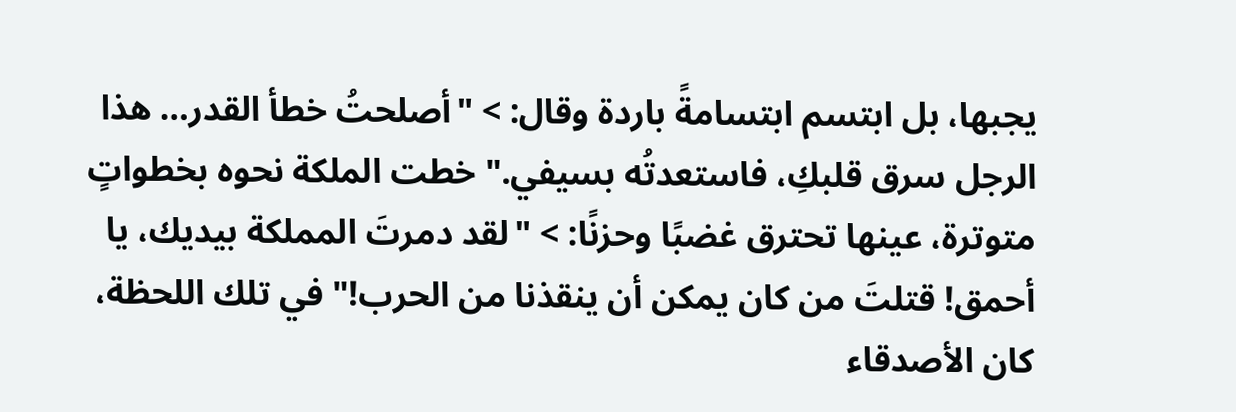يجبها، بل ابتسم ابتسامةً باردة وقال: > "أصلحتُ خطأ القدر… هذا الرجل سرق قلبكِ، فاستعدتُه بسيفي." خطت الملكة نحوه بخطواتٍ متوترة، عينها تحترق غضبًا وحزنًا: > "لقد دمرتَ المملكة بيديك، يا أحمق! قتلتَ من كان يمكن أن ينقذنا من الحرب!" في تلك اللحظة، كان الأصدقاء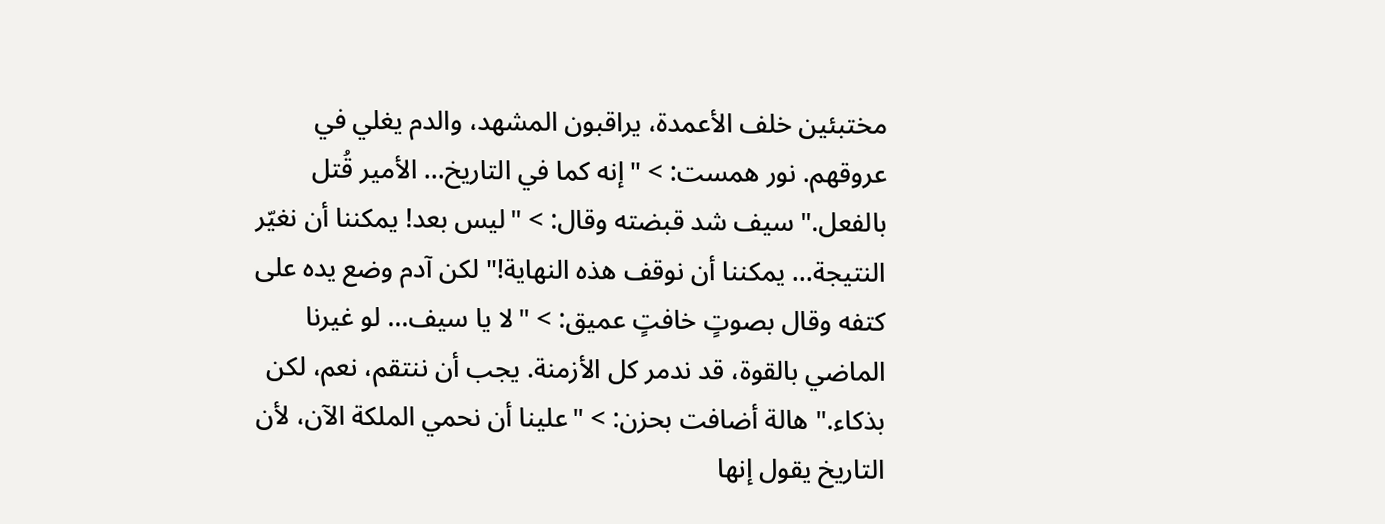مختبئين خلف الأعمدة، يراقبون المشهد، والدم يغلي في عروقهم. نور همست: > "إنه كما في التاريخ… الأمير قُتل بالفعل." سيف شد قبضته وقال: > "ليس بعد! يمكننا أن نغيّر النتيجة… يمكننا أن نوقف هذه النهاية!" لكن آدم وضع يده على كتفه وقال بصوتٍ خافتٍ عميق: > "لا يا سيف… لو غيرنا الماضي بالقوة، قد ندمر كل الأزمنة. يجب أن ننتقم، نعم، لكن بذكاء." هالة أضافت بحزن: > "علينا أن نحمي الملكة الآن، لأن التاريخ يقول إنها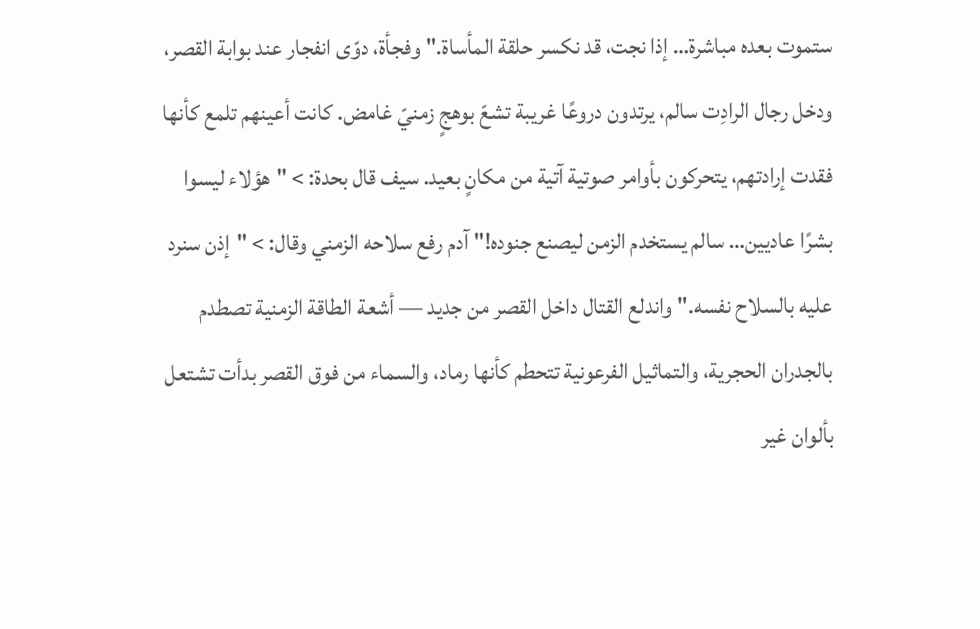ستموت بعده مباشرة… إذا نجت، قد نكسر حلقة المأساة." وفجأة، دوّى انفجار عند بوابة القصر، ودخل رجال الرادِت سالم، يرتدون دروعًا غريبة تشعّ بوهجٍ زمنيّ غامض. كانت أعينهم تلمع كأنها فقدت إرادتهم، يتحركون بأوامر صوتية آتية من مكانٍ بعيد. سيف قال بحدة: > "هؤلاء ليسوا بشرًا عاديين… سالم يستخدم الزمن ليصنع جنوده!" آدم رفع سلاحه الزمني وقال: > "إذن سنرد عليه بالسلاح نفسه." واندلع القتال داخل القصر من جديد — أشعة الطاقة الزمنية تصطدم بالجدران الحجرية، والتماثيل الفرعونية تتحطم كأنها رماد، والسماء من فوق القصر بدأت تشتعل بألوان غير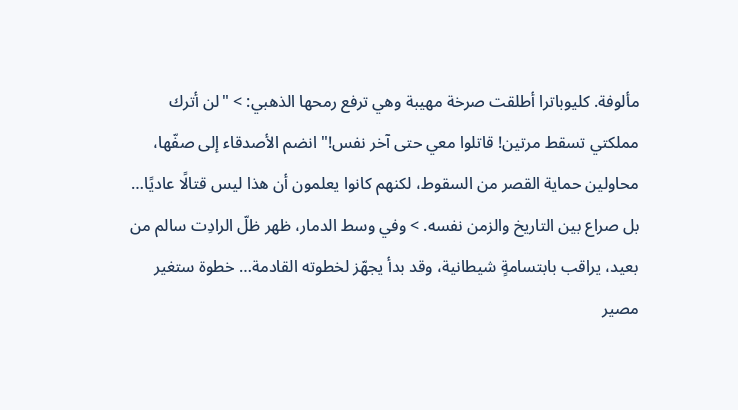مألوفة. كليوباترا أطلقت صرخة مهيبة وهي ترفع رمحها الذهبي: > "لن أترك مملكتي تسقط مرتين! قاتلوا معي حتى آخر نفس!" انضم الأصدقاء إلى صفّها، محاولين حماية القصر من السقوط، لكنهم كانوا يعلمون أن هذا ليس قتالًا عاديًا… بل صراع بين التاريخ والزمن نفسه. > وفي وسط الدمار، ظهر ظلّ الرادِت سالم من بعيد، يراقب بابتسامةٍ شيطانية، وقد بدأ يجهّز لخطوته القادمة… خطوة ستغير مصير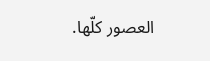العصور كلّها.